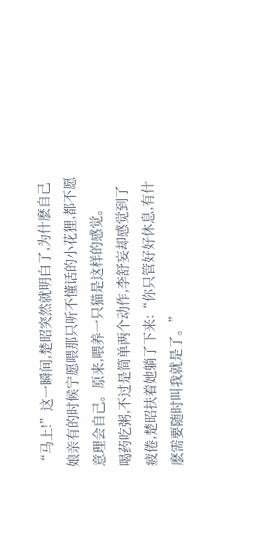“马上!”这一瞬间,楚昭突然就明白了,为什麽自己娘亲有的时候宁愿喂那只听不懂话的小花狸,都不愿意理会自己。原来,喂养一只猫是这样的感觉。
喝药吃粥,不过是简单两个动作,李舒妄却感觉到了疲倦,楚昭扶着她躺了下来:“你只管好好休息,有什麽需要随时叫我就是了。”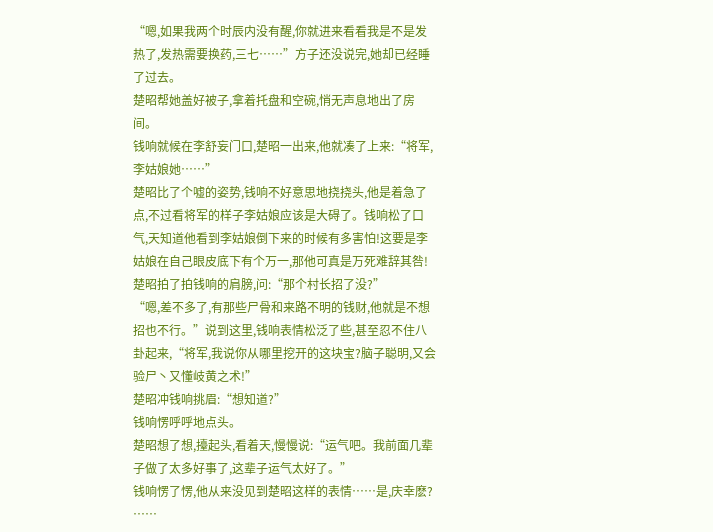“嗯,如果我两个时辰内没有醒,你就进来看看我是不是发热了,发热需要换药,三七……”方子还没说完,她却已经睡了过去。
楚昭帮她盖好被子,拿着托盘和空碗,悄无声息地出了房间。
钱响就候在李舒妄门口,楚昭一出来,他就凑了上来:“将军,李姑娘她……”
楚昭比了个嘘的姿势,钱响不好意思地挠挠头,他是着急了点,不过看将军的样子李姑娘应该是大碍了。钱响松了口气,天知道他看到李姑娘倒下来的时候有多害怕!这要是李姑娘在自己眼皮底下有个万一,那他可真是万死难辞其咎!
楚昭拍了拍钱响的肩膀,问:“那个村长招了没?”
“嗯,差不多了,有那些尸骨和来路不明的钱财,他就是不想招也不行。”说到这里,钱响表情松泛了些,甚至忍不住八卦起来,“将军,我说你从哪里挖开的这块宝?脑子聪明,又会验尸丶又懂岐黄之术!”
楚昭冲钱响挑眉:“想知道?”
钱响愣呼呼地点头。
楚昭想了想,擡起头,看着天,慢慢说:“运气吧。我前面几辈子做了太多好事了,这辈子运气太好了。”
钱响愣了愣,他从来没见到楚昭这样的表情……是,庆幸麽?
……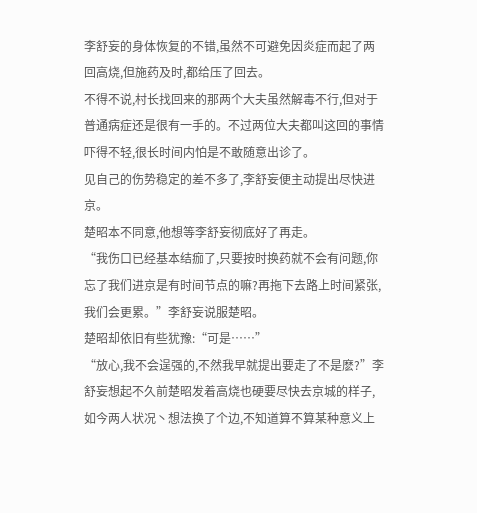李舒妄的身体恢复的不错,虽然不可避免因炎症而起了两回高烧,但施药及时,都给压了回去。
不得不说,村长找回来的那两个大夫虽然解毒不行,但对于普通病症还是很有一手的。不过两位大夫都叫这回的事情吓得不轻,很长时间内怕是不敢随意出诊了。
见自己的伤势稳定的差不多了,李舒妄便主动提出尽快进京。
楚昭本不同意,他想等李舒妄彻底好了再走。
“我伤口已经基本结痂了,只要按时换药就不会有问题,你忘了我们进京是有时间节点的嘛?再拖下去路上时间紧张,我们会更累。”李舒妄说服楚昭。
楚昭却依旧有些犹豫:“可是……”
“放心,我不会逞强的,不然我早就提出要走了不是麽?”李舒妄想起不久前楚昭发着高烧也硬要尽快去京城的样子,如今两人状况丶想法换了个边,不知道算不算某种意义上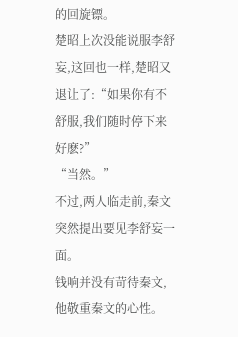的回旋镖。
楚昭上次没能说服李舒妄,这回也一样,楚昭又退让了:“如果你有不舒服,我们随时停下来好麽?”
“当然。”
不过,两人临走前,秦文突然提出要见李舒妄一面。
钱响并没有苛待秦文,他敬重秦文的心性。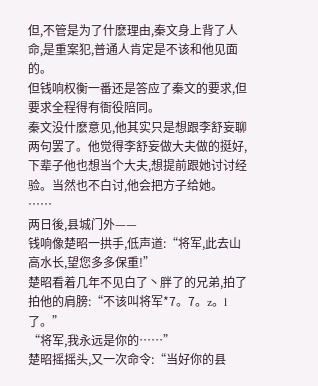但,不管是为了什麽理由,秦文身上背了人命,是重案犯,普通人肯定是不该和他见面的。
但钱响权衡一番还是答应了秦文的要求,但要求全程得有衙役陪同。
秦文没什麽意见,他其实只是想跟李舒妄聊两句罢了。他觉得李舒妄做大夫做的挺好,下辈子他也想当个大夫,想提前跟她讨讨经验。当然也不白讨,他会把方子给她。
……
两日後,县城门外——
钱响像楚昭一拱手,低声道:“将军,此去山高水长,望您多多保重!”
楚昭看着几年不见白了丶胖了的兄弟,拍了拍他的肩膀:“不该叫将军*7。7。z。l了。”
“将军,我永远是你的……”
楚昭摇摇头,又一次命令:“当好你的县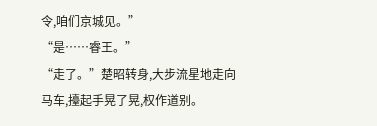令,咱们京城见。”
“是……睿王。”
“走了。”楚昭转身,大步流星地走向马车,擡起手晃了晃,权作道别。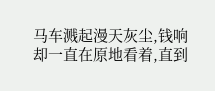马车溅起漫天灰尘,钱响却一直在原地看着,直到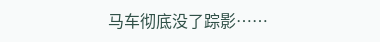马车彻底没了踪影……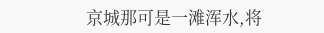京城那可是一滩浑水,将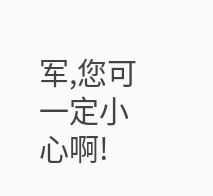军,您可一定小心啊!